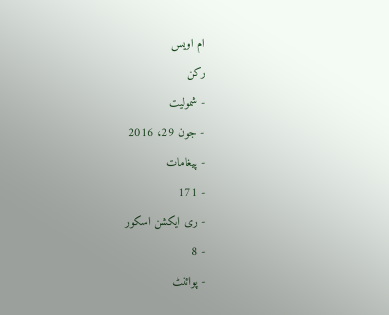ام اویس
رکن
- شمولیت
- جون 29، 2016
- پیغامات
- 171
- ری ایکشن اسکور
- 8
- پوائنٹ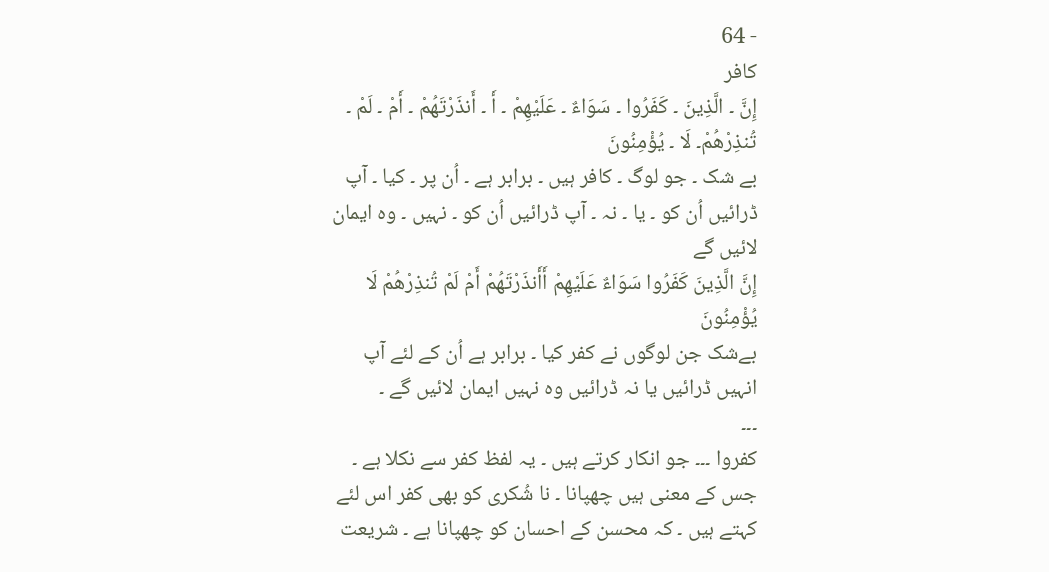- 64
کافر
إِنَّ ۔ الَّذِينَ ۔ كَفَرُوا ۔ سَوَاءٌ ۔ عَلَيْهِمْ ۔ أَ ۔ أَنذَرْتَهُمْ ۔ أَمْ ۔ لَمْ ۔ تُنذِرْهُمْ۔ لَا ۔ يُؤْمِنُونَ
بے شک ۔ جو لوگ ۔ کافر ہیں ۔ برابر ہے ۔ اُن پر ۔ کیا ۔ آپ ڈرائیں اُن کو ۔ یا ۔ نہ ۔ آپ ڈرائیں اُن کو ۔ نہیں ۔ وہ ایمان لائیں گے
إِنَّ الَّذِينَ كَفَرُوا سَوَاءٌ عَلَيْهِمْ أَأَنذَرْتَهُمْ أَمْ لَمْ تُنذِرْهُمْ لَا يُؤْمِنُونَ
بےشک جن لوگوں نے کفر کیا ۔ برابر ہے اُن کے لئے آپ انہیں ڈرائیں یا نہ ڈرائیں وہ نہیں ایمان لائیں گے ۔
۔۔۔
کفروا ۔۔۔ جو انکار کرتے ہیں ۔ یہ لفظ کفر سے نکلا ہے ۔ جس کے معنی ہیں چھپانا ۔ نا شُکری کو بھی کفر اس لئے کہتے ہیں ۔ کہ محسن کے احسان کو چھپانا ہے ۔ شریعت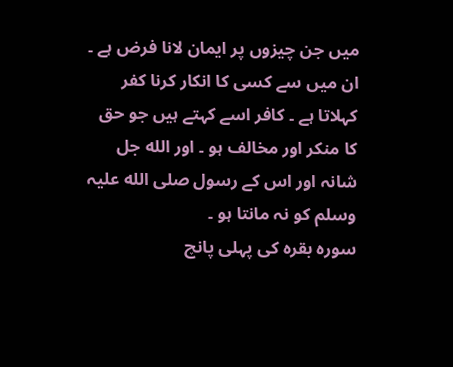میں جن چیزوں پر ایمان لانا فرض ہے ۔ ان میں سے کسی کا انکار کرنا کفر کہلاتا ہے ۔ کافر اسے کہتے ہیں جو حق کا منکر اور مخالف ہو ۔ اور الله جل شانہ اور اس کے رسول صلی الله علیہ وسلم کو نہ مانتا ہو ۔
سورہ بقرہ کی پہلی پانچ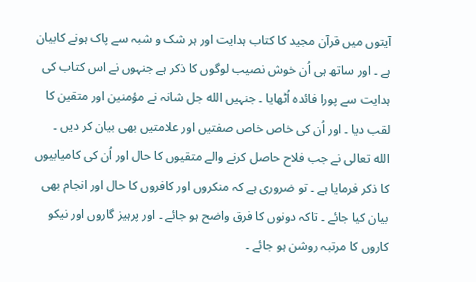آیتوں میں قرآن مجید کا کتاب ہدایت اور ہر شک و شبہ سے پاک ہونے کابیان ہے ۔ اور ساتھ ہی اُن خوش نصیب لوگوں کا ذکر ہے جنہوں نے اس کتاب کی ہدایت سے پورا فائدہ اُٹھایا ۔ جنہیں الله جل شانہ نے مؤمنین اور متقین کا لقب دیا ۔ اور اُن کی خاص خاص صفتیں اور علامتیں بھی بیان کر دیں ۔
الله تعالی نے جب فلاح حاصل کرنے والے متقیوں کا حال اور اُن کی کامیابیوں کا ذکر فرمایا ہے ۔ تو ضروری ہے کہ منکروں اور کافروں کا حال اور انجام بھی بیان کیا جائے ۔ تاکہ دونوں کا فرق واضح ہو جائے ۔ اور پرہیز گاروں اور نیکو کاروں کا مرتبہ روشن ہو جائے ۔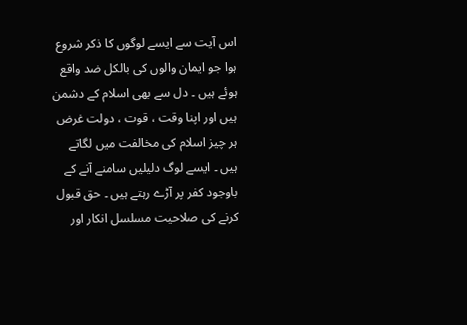اس آیت سے ایسے لوگوں کا ذکر شروع ہوا جو ایمان والوں کی بالکل ضد واقع ہوئے ہیں ۔ دل سے بھی اسلام کے دشمن ہیں اور اپنا وقت ، قوت ، دولت غرض ہر چیز اسلام کی مخالفت میں لگاتے ہیں ۔ ایسے لوگ دلیلیں سامنے آنے کے باوجود کفر پر آڑے رہتے ہیں ۔ حق قبول کرنے کی صلاحیت مسلسل انکار اور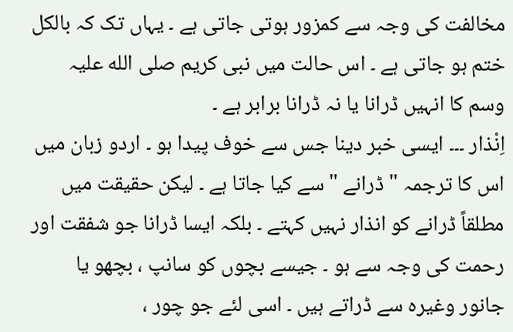مخالفت کی وجہ سے کمزور ہوتی جاتی ہے ۔ یہاں تک کہ بالکل ختم ہو جاتی ہے ۔ اس حالت میں نبی کریم صلی الله علیہ وسم کا انہیں ڈرانا یا نہ ڈرانا برابر ہے ۔
اِنْذار ۔۔۔ ایسی خبر دینا جس سے خوف پیدا ہو ۔ اردو زبان میں اس کا ترجمہ " ڈرانے " سے کیا جاتا ہے ۔ لیکن حقیقت میں مطلقاً ڈرانے کو انذار نہیں کہتے ۔ بلکہ ایسا ڈرانا جو شفقت اور رحمت کی وجہ سے ہو ۔ جیسے بچوں کو سانپ ، بچھو یا جانور وغیرہ سے ڈراتے ہیں ۔ اسی لئے جو چور ،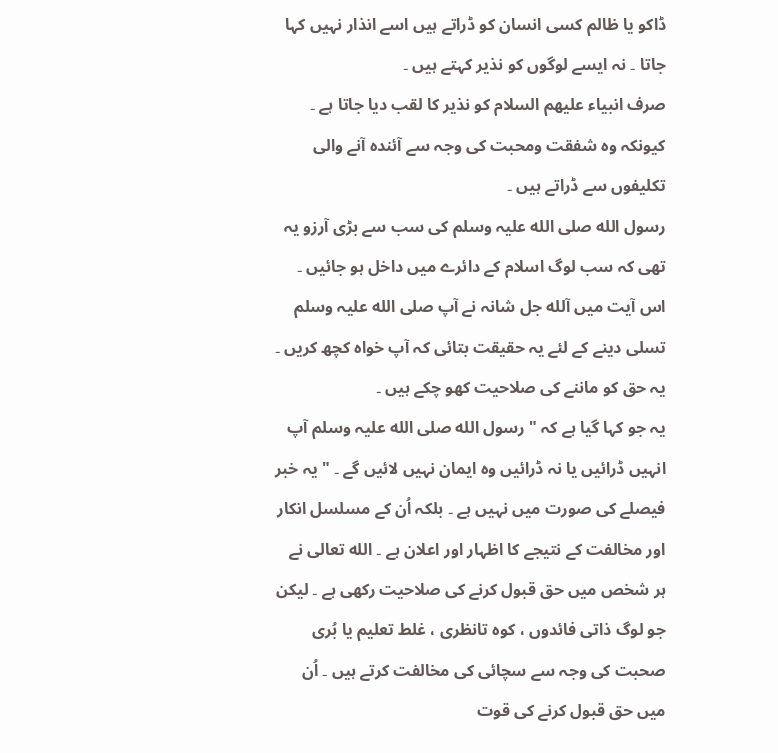ڈاکو یا ظالم کسی انسان کو ڈراتے ہیں اسے انذار نہیں کہا جاتا ۔ نہ ایسے لوگوں کو نذیر کہتے ہیں ۔
صرف انبیاء علیھم السلام کو نذیر کا لقب دیا جاتا ہے ۔ کیونکہ وہ شفقت ومحبت کی وجہ سے آئندہ آنے والی تکلیفوں سے ڈراتے ہیں ۔
رسول الله صلی الله علیہ وسلم کی سب سے بڑی آرزو یہ تھی کہ سب لوگ اسلام کے دائرے میں داخل ہو جائیں ۔ اس آیت میں آلله جل شانہ نے آپ صلی الله علیہ وسلم تسلی دینے کے لئے یہ حقیقت بتائی کہ آپ خواہ کچھ کریں ۔ یہ حق کو ماننے کی صلاحیت کھو چکے ہیں ۔
یہ جو کہا گیا ہے کہ " رسول الله صلی الله علیہ وسلم آپ انہیں ڈرائیں یا نہ ڈرائیں وہ ایمان نہیں لائیں گے ۔ " یہ خبر فیصلے کی صورت میں نہیں ہے ۔ بلکہ اُن کے مسلسل انکار اور مخالفت کے نتیجے کا اظہار اور اعلان ہے ۔ الله تعالی نے ہر شخص میں حق قبول کرنے کی صلاحیت رکھی ہے ۔ لیکن جو لوگ ذاتی فائدوں ، کوہ تانظری ، غلط تعلیم یا بُری صحبت کی وجہ سے سچائی کی مخالفت کرتے ہیں ۔ اُن میں حق قبول کرنے کی قوت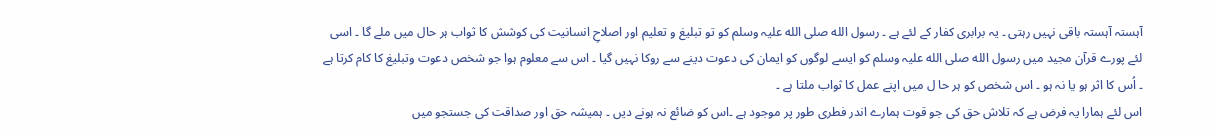آہستہ آہستہ باقی نہیں رہتی ۔ یہ برابری کفار کے لئے ہے ۔ رسول الله صلی الله علیہ وسلم کو تو تبلیغ و تعلیم اور اصلاحِ انسانیت کی کوشش کا ثواب ہر حال میں ملے گا ۔ اسی لئے پورے قرآن مجید میں رسول الله صلی الله علیہ وسلم کو ایسے لوگوں کو ایمان کی دعوت دینے سے روکا نہیں گیا ۔ اس سے معلوم ہوا جو شخص دعوت وتبلیغ کا کام کرتا ہے ۔ اُس کا اثر ہو یا نہ ہو ۔ اس شخص کو ہر حا ل میں اپنے عمل کا ثواب ملتا ہے ۔
اس لئے ہمارا یہ فرض ہے کہ تلاش حق کی جو قوت ہمارے اندر فطری طور پر موجود ہے ۔اس کو ضائع نہ ہونے دیں ۔ ہمیشہ حق اور صداقت کی جستجو میں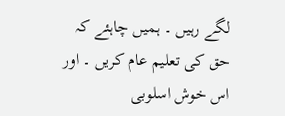لگے رہیں ۔ ہمیں چاہئے کہ حق کی تعلیم عام کریں ۔ اور اس خوش اسلوبی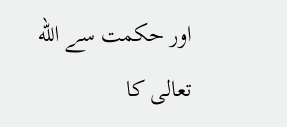اور حکمت سے الله تعالی کا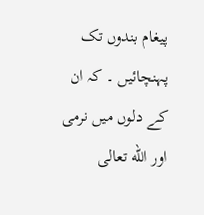پیغام بندوں تک پہنچائیں ۔ کہ ان کے دلوں میں نرمی اور الله تعالی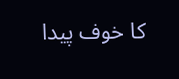کا خوف پیدا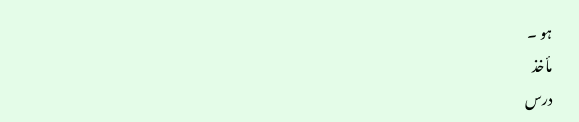ہو ۔
مأخذ
درس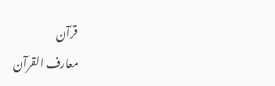قرآن
معارف القرآن